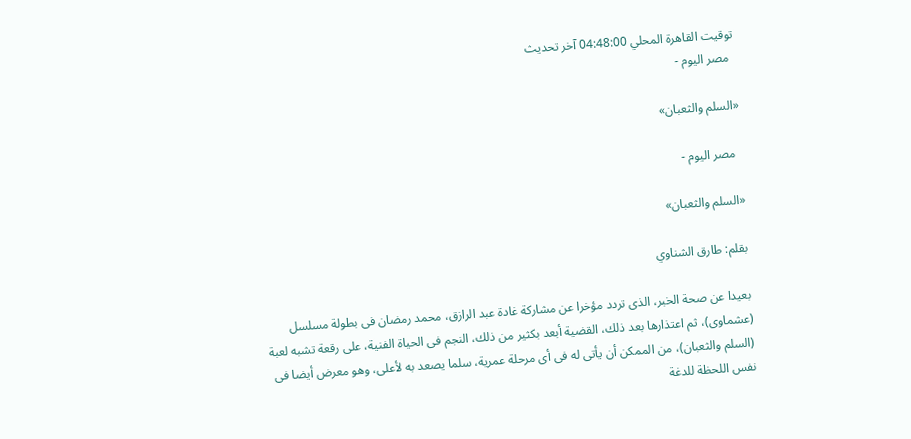توقيت القاهرة المحلي 04:48:00 آخر تحديث
  مصر اليوم -

«السلم والثعبان»

  مصر اليوم -

«السلم والثعبان»

بقلم: طارق الشناوي

بعيدا عن صحة الخبر، الذى تردد مؤخرا عن مشاركة غادة عبد الرازق، محمد رمضان فى بطولة مسلسل (عشماوى)، ثم اعتذارها بعد ذلك، القضية أبعد بكثير من ذلك، النجم فى الحياة الفنية، على رقعة تشبه لعبة (السلم والثعبان)، من الممكن أن يأتى له فى أى مرحلة عمرية، سلما يصعد به لأعلى، وهو معرض أيضا فى نفس اللحظة للدغة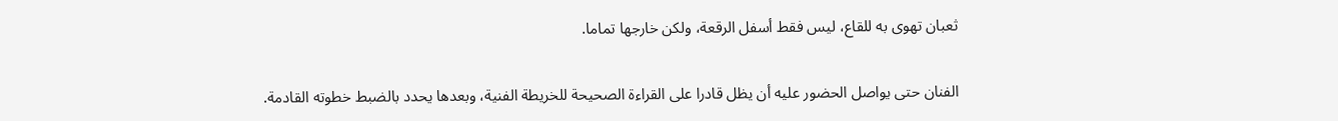ثعبان تهوى به للقاع، ليس فقط أسفل الرقعة، ولكن خارجها تماما.

الفنان حتى يواصل الحضور عليه أن يظل قادرا على القراءة الصحيحة للخريطة الفنية، وبعدها يحدد بالضبط خطوته القادمة.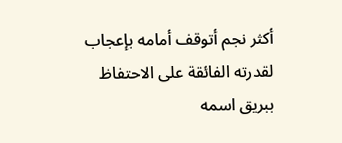أكثر نجم أتوقف أمامه بإعجاب لقدرته الفائقة على الاحتفاظ ببريق اسمه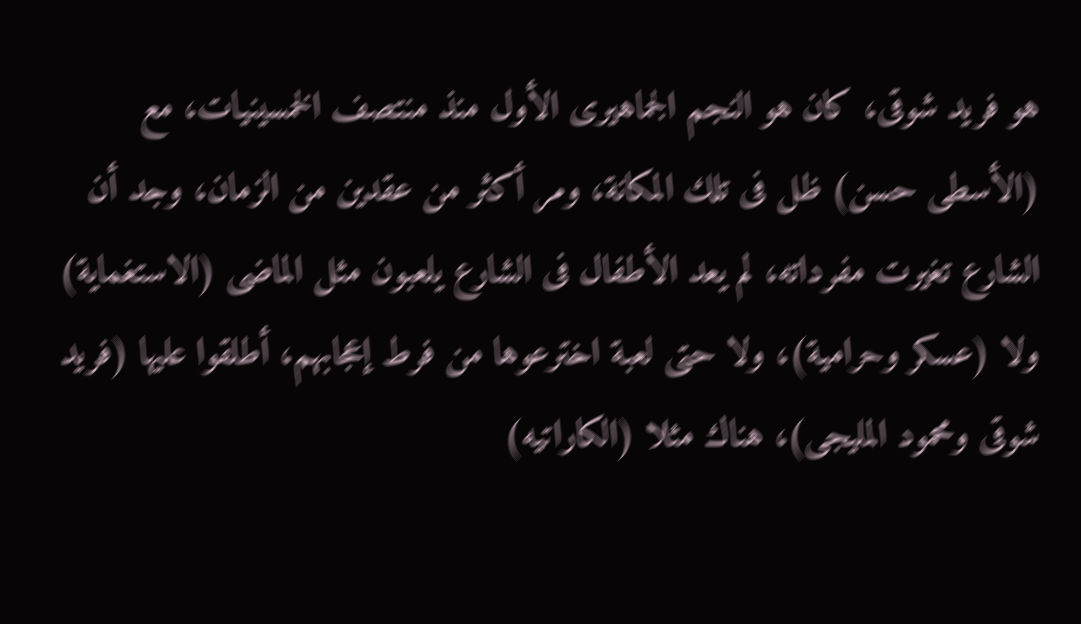هو فريد شوقى، كان هو النجم الجماهيرى الأول منذ منتصف الخمسينيات، مع (الأسطى حسن) ظل فى تلك المكانة، ومر أكثر من عقدين من الزمان، وجد أن الشارع تغيرت مفرداته، لم يعد الأطفال فى الشارع يلعبون مثل الماضى (الاستغماية) ولا (عسكر وحرامية)، ولا حتى لعبة اخترعوها من فرط إعجابهم، أطلقوا عليها (فريد شوقى ومحمود المليجى)، هناك مثلا (الكاراتيه)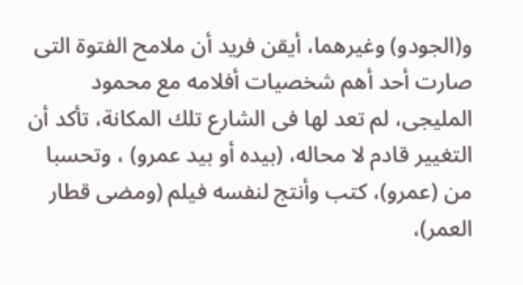و(الجودو) وغيرهما، أيقن فريد أن ملامح الفتوة التى صارت أحد أهم شخصيات أفلامه مع محمود المليجى، لم تعد لها فى الشارع تلك المكانة، تأكد أن التغيير قادم لا محاله، (بيده أو بيد عمرو) ، وتحسبا من (عمرو)، كتب وأنتج لنفسه فيلم (ومضى قطار العمر)،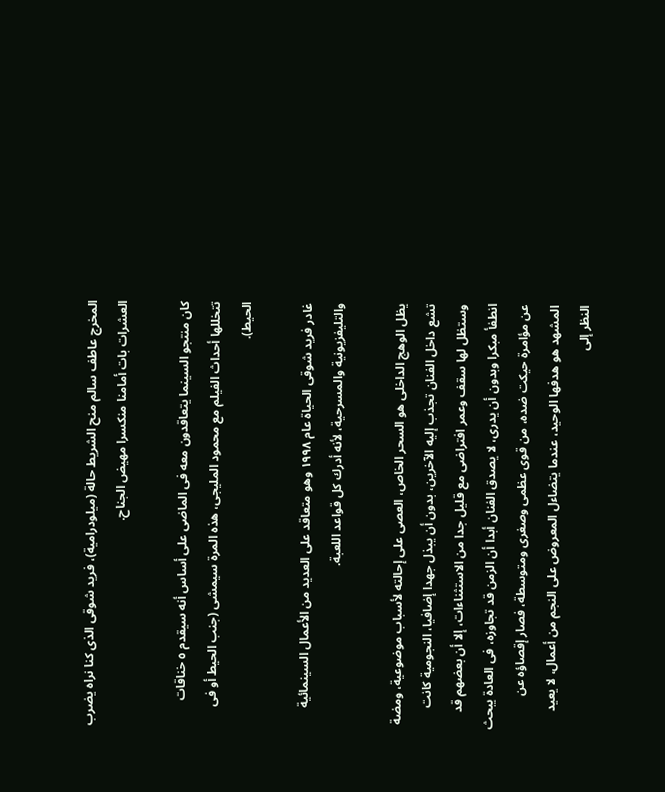المخرج عاطف سالم منح الشريط حالة (ميلودرامية)، فريد شوقى الذى كنا نراه يضرب العشرات بات أمامنا منكسرا مهيض الجناح.

كان منتجو السينما يتعاقدون معه فى الماضى على أساس أنه سيقدم ٥ خناقات تتخللها أحداث الفيلم مع محمود المليجى، هذه المرة سيمشى (جنب الحيط أو فى الحيط).

غادر فريد شوقى الحياة عام ١٩٩٨ وهو متعاقد على العديد من الأعمال السينمائية والتليفزيونية والمسرحية، لأنه أدرك كل قواعد اللعبة.

يظل الوهج الداخلى هو السحر الخاص، العصى على إحالته لأسباب موضوعية، ومضة تشع داخل الفنان تجذب إليه الآخرين، بدون أن يبذل جهدا إضافيا، النجومية كانت وستظل لها سقف وعمر افتراضى مع قليل جدا من الاستثناءات، إلا أن بعضهم قد انطفأ مبكرا وبدون أن يدرى، لا يصدق الفنان أبدا أن الزمن قد تجاوزه، فى العادة يبحث عن مؤامرة حيكت ضده، من قوى عظمى وصغرى ومتوسطة، فصار إقصاؤه عن المشهد هو هدفها الوحيد، عندما يتضاءل المعروض على النجم من أعمال، لا يعيد النظر إلى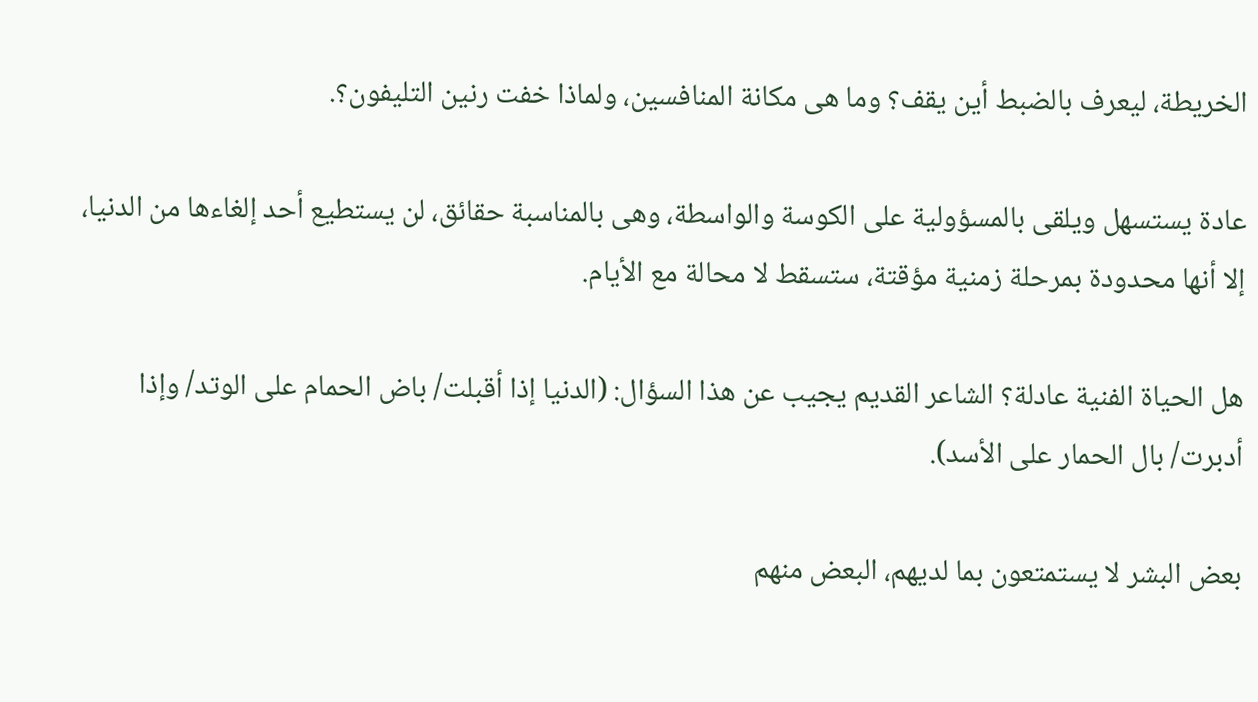الخريطة، ليعرف بالضبط أين يقف؟ وما هى مكانة المنافسين، ولماذا خفت رنين التليفون؟.

عادة يستسهل ويلقى بالمسؤولية على الكوسة والواسطة، وهى بالمناسبة حقائق، لن يستطيع أحد إلغاءها من الدنيا، إلا أنها محدودة بمرحلة زمنية مؤقتة، ستسقط لا محالة مع الأيام.

هل الحياة الفنية عادلة؟ الشاعر القديم يجيب عن هذا السؤال: (الدنيا إذا أقبلت/ باض الحمام على الوتد/ وإذا أدبرت/ بال الحمار على الأسد).

بعض البشر لا يستمتعون بما لديهم، البعض منهم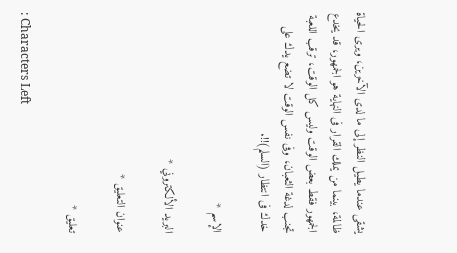يشقى عندما يطيل النظر إلى ما لدى الآخرين، ويرى الحياة ظالمة، بينما من يملك القرار فى النهاية هو الجمهور، قد يخدع الجمهور فقط بعض الوقت وليس كل الوقت، ترقب اللعبة تجنب لدغة الثعبان، وفى نفس الوقت لا تضع يدك على خدك فى انتظار (السلم)!!.

الإسم *

البريد الألكتروني *

عنوان التعليق *

تعليق *

: Characters Left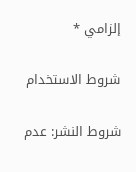إلزامي *

شروط الاستخدام

شروط النشر: عدم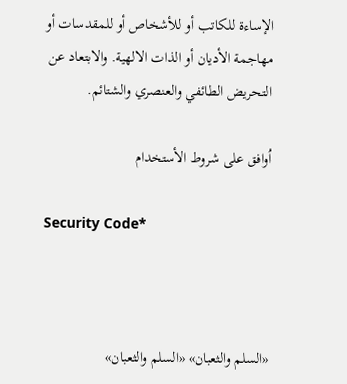الإساءة للكاتب أو للأشخاص أو للمقدسات أو مهاجمة الأديان أو الذات الالهية. والابتعاد عن التحريض الطائفي والعنصري والشتائم.

اُوافق على شروط الأستخدام

Security Code*



«السلم والثعبان» «السلم والثعبان»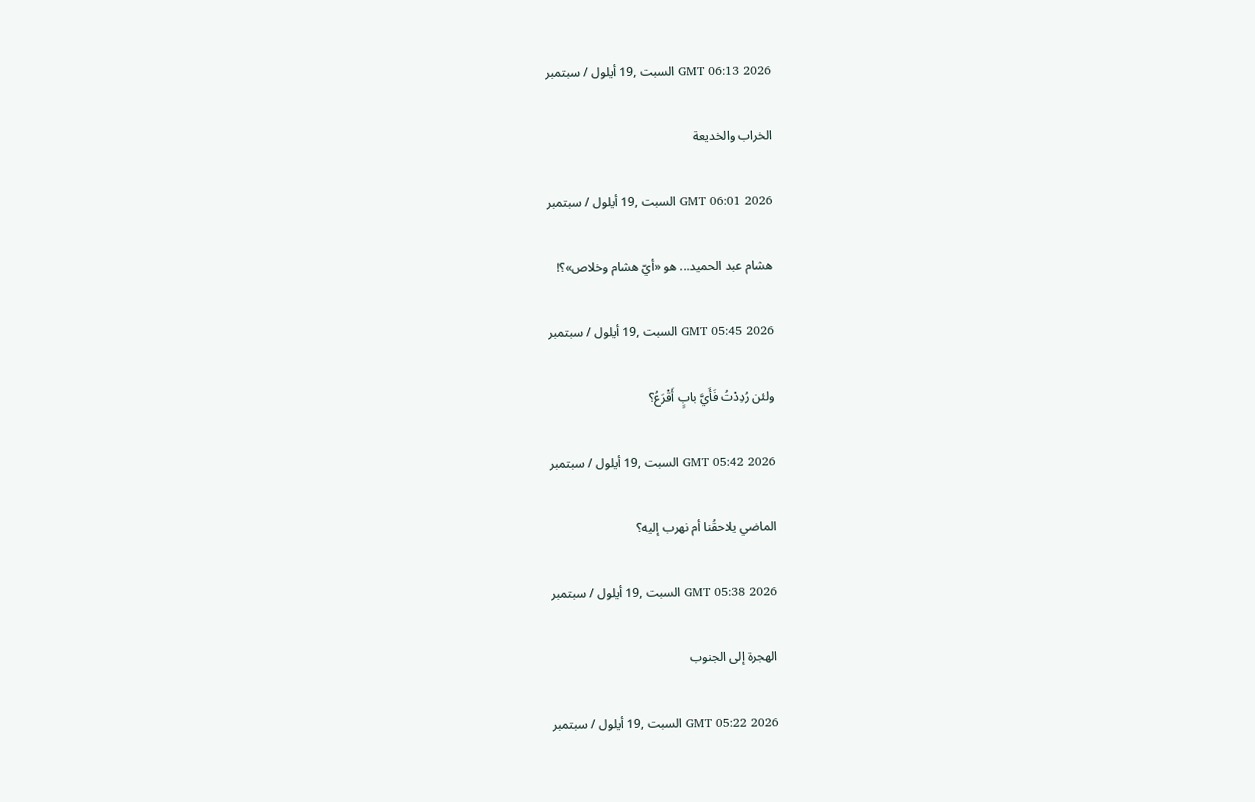GMT 06:13 2026 السبت ,19 أيلول / سبتمبر

الخراب والخديعة

GMT 06:01 2026 السبت ,19 أيلول / سبتمبر

هشام عبد الحميد... هو «أيّ هشام وخلاص»؟!

GMT 05:45 2026 السبت ,19 أيلول / سبتمبر

ولئن رُدِدْتُ فَأَيَّ بابٍ أَقْرَعُ؟

GMT 05:42 2026 السبت ,19 أيلول / سبتمبر

الماضي يلاحقُنا أم نهرب إليه؟

GMT 05:38 2026 السبت ,19 أيلول / سبتمبر

الهجرة إلى الجنوب

GMT 05:22 2026 السبت ,19 أيلول / سبتمبر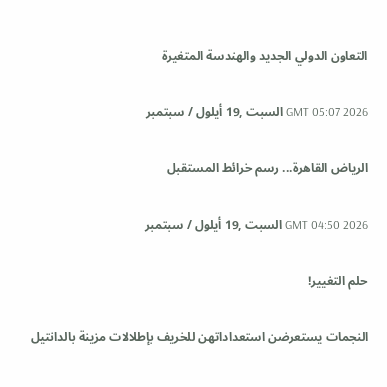التعاون الدولي الجديد والهندسة المتغيرة

GMT 05:07 2026 السبت ,19 أيلول / سبتمبر

الرياض القاهرة... رسم خرائط المستقبل

GMT 04:50 2026 السبت ,19 أيلول / سبتمبر

حلم التغيير!

النجمات يستعرضن استعداداتهن للخريف بإطلالات مزينة بالدانتيل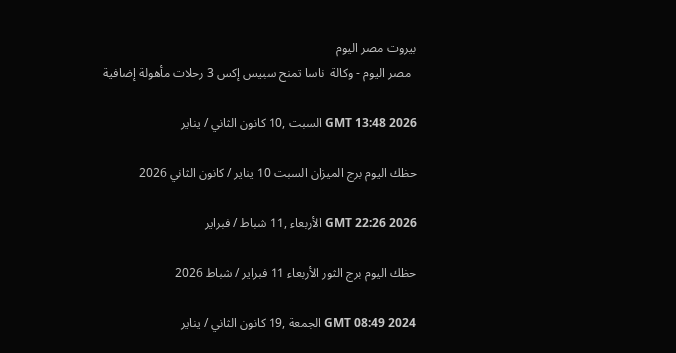بيروت مصر اليوم
  مصر اليوم - وكالة  ناسا تمنح سبيس إكس 3 رحلات مأهولة إضافية

GMT 13:48 2026 السبت ,10 كانون الثاني / يناير

حظك اليوم برج الميزان السبت 10 يناير / كانون الثاني 2026

GMT 22:26 2026 الأربعاء ,11 شباط / فبراير

حظك اليوم برج الثور الأربعاء 11 فبراير / شباط 2026

GMT 08:49 2024 الجمعة ,19 كانون الثاني / يناير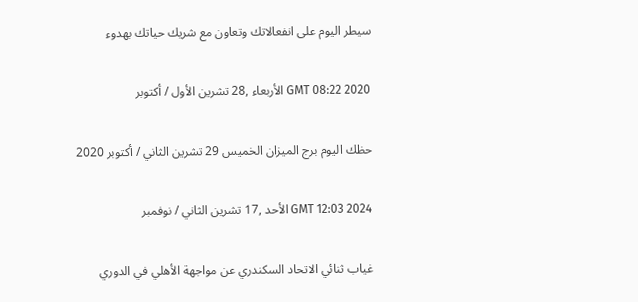سيطر اليوم على انفعالاتك وتعاون مع شريك حياتك بهدوء

GMT 08:22 2020 الأربعاء ,28 تشرين الأول / أكتوبر

حظك اليوم برج الميزان الخميس 29 تشرين الثاني / أكتوبر 2020

GMT 12:03 2024 الأحد ,17 تشرين الثاني / نوفمبر

غياب ثنائي الاتحاد السكندري عن مواجهة الأهلي في الدوري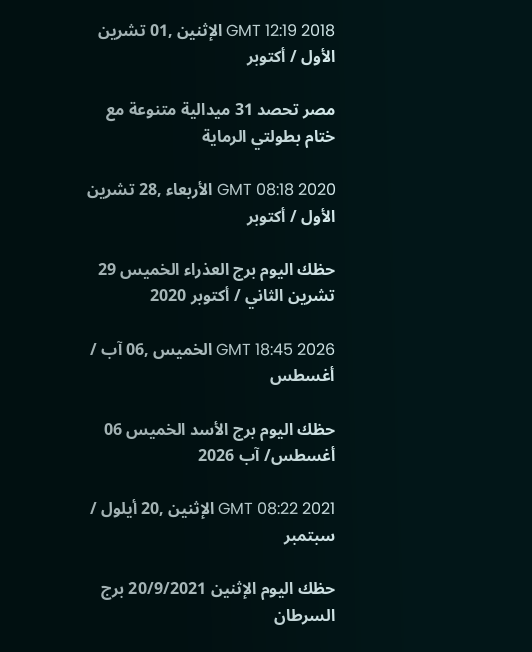GMT 12:19 2018 الإثنين ,01 تشرين الأول / أكتوبر

مصر تحصد 31 ميدالية متنوعة مع ختام بطولتي الرماية

GMT 08:18 2020 الأربعاء ,28 تشرين الأول / أكتوبر

حظك اليوم برج العذراء الخميس 29 تشرين الثاني / أكتوبر 2020

GMT 18:45 2026 الخميس ,06 آب / أغسطس

حظك اليوم برج الأسد الخميس 06 أغسطس/ آب 2026

GMT 08:22 2021 الإثنين ,20 أيلول / سبتمبر

حظك اليوم الإثنين 20/9/2021 برج السرطان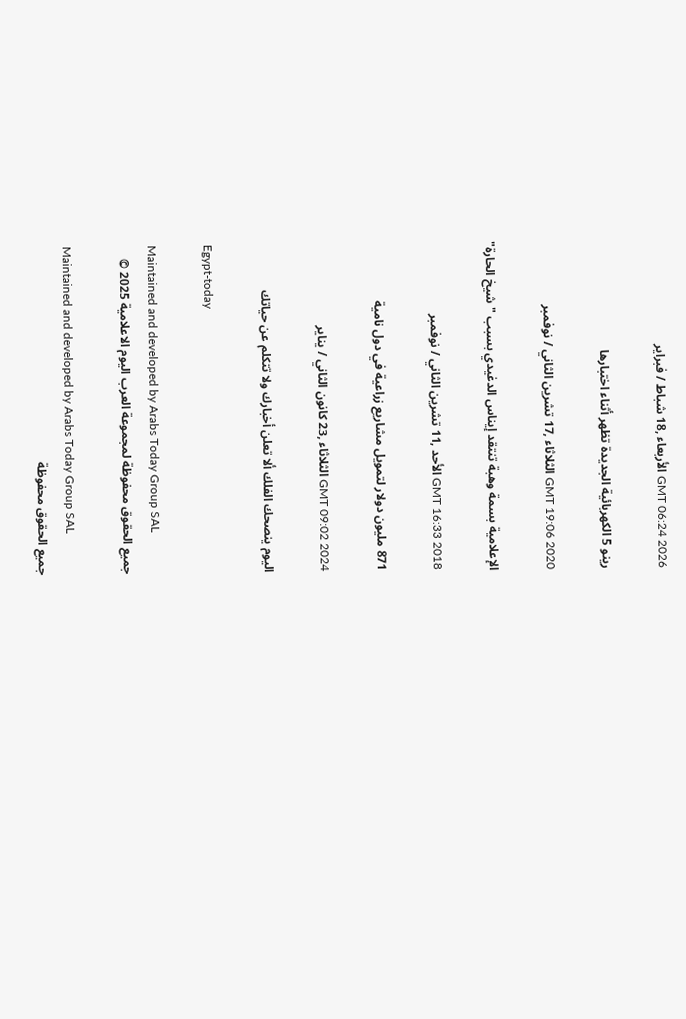GMT 06:24 2026 الأربعاء ,18 شباط / فبراير

رينو 5 الكهربائية الجديدة تظهر أثناء اختبارها

GMT 19:06 2020 الثلاثاء ,17 تشرين الثاني / نوفمبر

الإعلامية بسمة وهبة تنتقد إيناس الدغيدي بسبب "شيخ الحارة"

GMT 16:33 2018 الأحد ,11 تشرين الثاني / نوفمبر

871 مليون دولار لتمويل مشاريع زراعية في دول نامية

GMT 09:02 2024 الثلاثاء ,23 كانون الثاني / يناير

اليوم ينصحك الفلك ألا تعلن أخبارك ولا تتكلم عن حياتك

Egypt-today

Maintained and developed by Arabs Today Group SAL
جميع الحقوق محفوظة لمجموعة العرب اليوم الاعلامية 2025 ©

Maintained and developed by Arabs Today Group SAL
جميع الحقوق محفوظة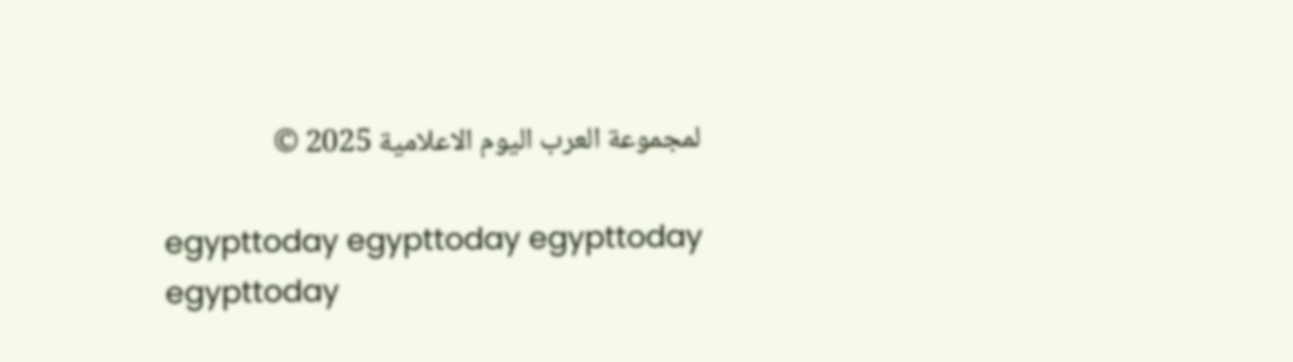لمجموعة العرب اليوم الاعلامية 2025 ©

egypttoday egypttoday egypttoday egypttoday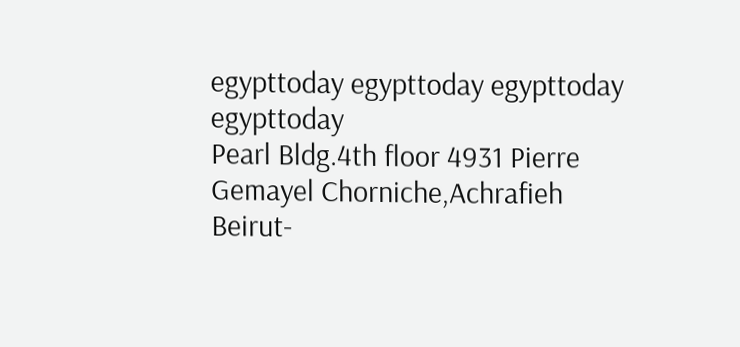egypttoday egypttoday egypttoday
egypttoday
Pearl Bldg.4th floor 4931 Pierre Gemayel Chorniche,Achrafieh Beirut-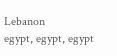Lebanon
egypt, egypt, egypt